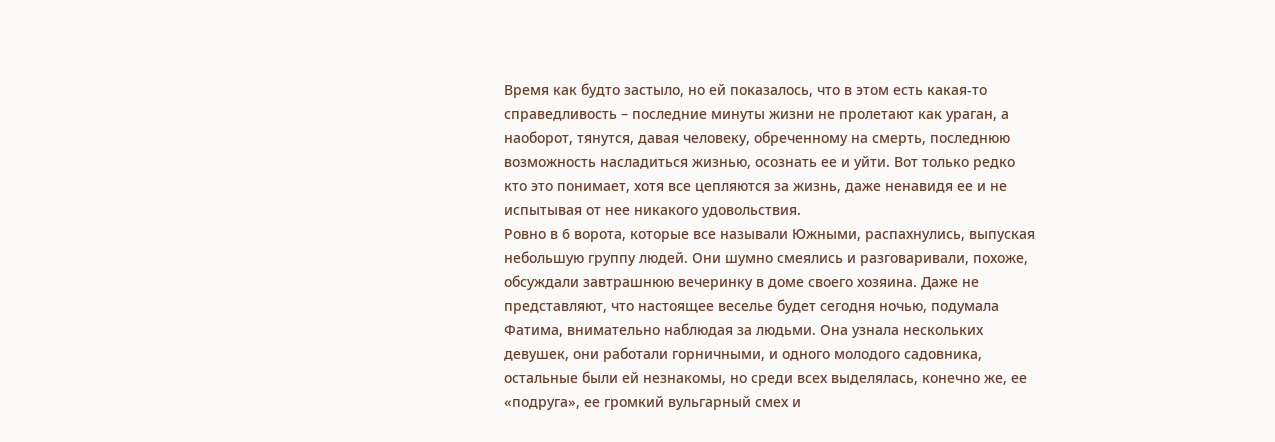Время как будто застыло, но ей показалось, что в этом есть какая-то справедливость – последние минуты жизни не пролетают как ураган, а наоборот, тянутся, давая человеку, обреченному на смерть, последнюю возможность насладиться жизнью, осознать ее и уйти. Вот только редко кто это понимает, хотя все цепляются за жизнь, даже ненавидя ее и не испытывая от нее никакого удовольствия.
Ровно в 6 ворота, которые все называли Южными, распахнулись, выпуская небольшую группу людей. Они шумно смеялись и разговаривали, похоже, обсуждали завтрашнюю вечеринку в доме своего хозяина. Даже не представляют, что настоящее веселье будет сегодня ночью, подумала Фатима, внимательно наблюдая за людьми. Она узнала нескольких девушек, они работали горничными, и одного молодого садовника, остальные были ей незнакомы, но среди всех выделялась, конечно же, ее «подруга», ее громкий вульгарный смех и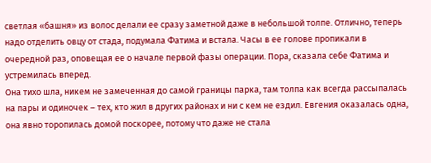светлая «башня» из волос делали ее сразу заметной даже в небольшой толпе. Отлично, теперь надо отделить овцу от стада, подумала Фатима и встала. Часы в ее голове пропикали в очередной раз, оповещая ее о начале первой фазы операции. Пора, сказала себе Фатима и устремилась вперед.
Она тихо шла, никем не замеченная до самой границы парка, там толпа как всегда рассыпалась на пары и одиночек – тех, кто жил в других районах и ни с кем не ездил. Евгения оказалась одна, она явно торопилась домой поскорее, потому что даже не стала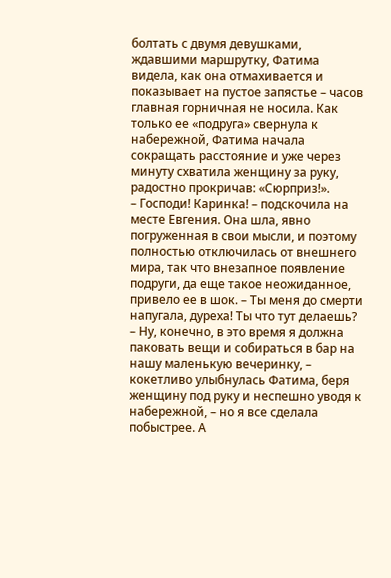болтать с двумя девушками, ждавшими маршрутку, Фатима видела, как она отмахивается и показывает на пустое запястье – часов главная горничная не носила. Как только ее «подруга» свернула к набережной, Фатима начала сокращать расстояние и уже через минуту схватила женщину за руку, радостно прокричав: «Сюрприз!».
– Господи! Каринка! – подскочила на месте Евгения. Она шла, явно погруженная в свои мысли, и поэтому полностью отключилась от внешнего мира, так что внезапное появление подруги, да еще такое неожиданное, привело ее в шок. – Ты меня до смерти напугала, дуреха! Ты что тут делаешь?
– Ну, конечно, в это время я должна паковать вещи и собираться в бар на нашу маленькую вечеринку, – кокетливо улыбнулась Фатима, беря женщину под руку и неспешно уводя к набережной, – но я все сделала побыстрее. А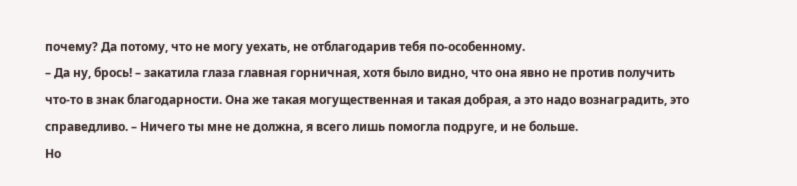почему? Да потому, что не могу уехать, не отблагодарив тебя по-особенному.
– Да ну, брось! – закатила глаза главная горничная, хотя было видно, что она явно не против получить что-то в знак благодарности. Она же такая могущественная и такая добрая, а это надо вознаградить, это справедливо. – Ничего ты мне не должна, я всего лишь помогла подруге, и не больше.
Но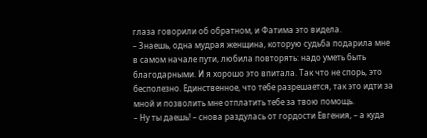глаза говорили об обратном, и Фатима это видела.
– Знаешь, одна мудрая женщина, которую судьба подарила мне в самом начале пути, любила повторять: надо уметь быть благодарными. И я хорошо это впитала. Так что не спорь, это бесполезно. Единственное, что тебе разрешается, так это идти за мной и позволить мне отплатить тебе за твою помощь.
– Ну ты даешь! – снова раздулась от гордости Евгения, – а куда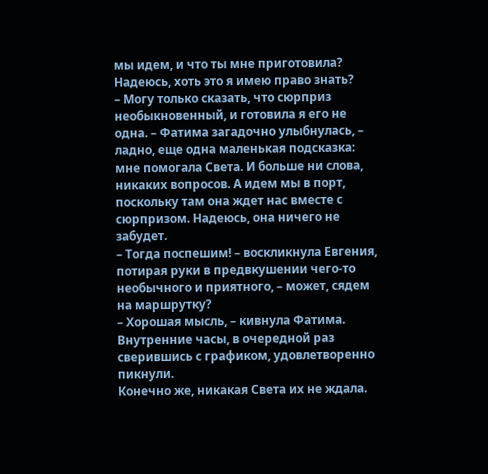мы идем, и что ты мне приготовила? Надеюсь, хоть это я имею право знать?
– Могу только сказать, что сюрприз необыкновенный, и готовила я его не одна. – Фатима загадочно улыбнулась, – ладно, еще одна маленькая подсказка: мне помогала Света. И больше ни слова, никаких вопросов. А идем мы в порт, поскольку там она ждет нас вместе с сюрпризом. Надеюсь, она ничего не забудет.
– Тогда поспешим! – воскликнула Евгения, потирая руки в предвкушении чего-то необычного и приятного, – может, сядем на маршрутку?
– Хорошая мысль, – кивнула Фатима. Внутренние часы, в очередной раз сверившись с графиком, удовлетворенно пикнули.
Конечно же, никакая Света их не ждала.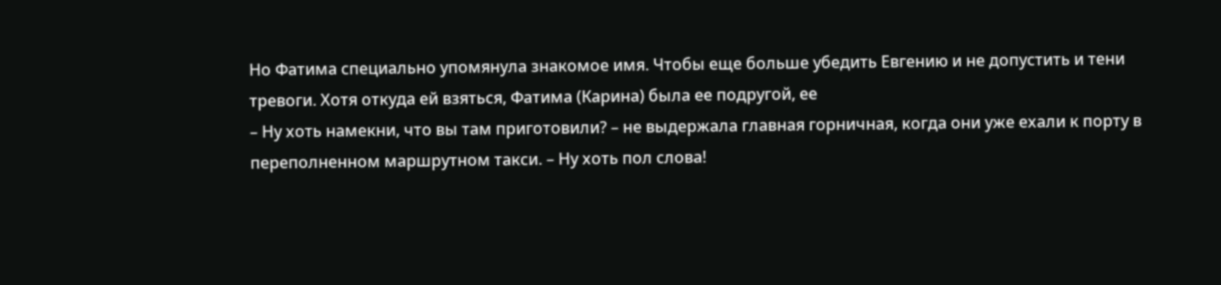Но Фатима специально упомянула знакомое имя. Чтобы еще больше убедить Евгению и не допустить и тени тревоги. Хотя откуда ей взяться, Фатима (Карина) была ее подругой, ее
– Ну хоть намекни, что вы там приготовили? – не выдержала главная горничная, когда они уже ехали к порту в переполненном маршрутном такси. – Ну хоть пол слова!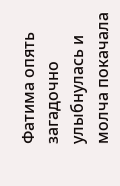Фатима опять загадочно улыбнулась и молча покачала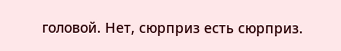головой. Нет, сюрприз есть сюрприз.